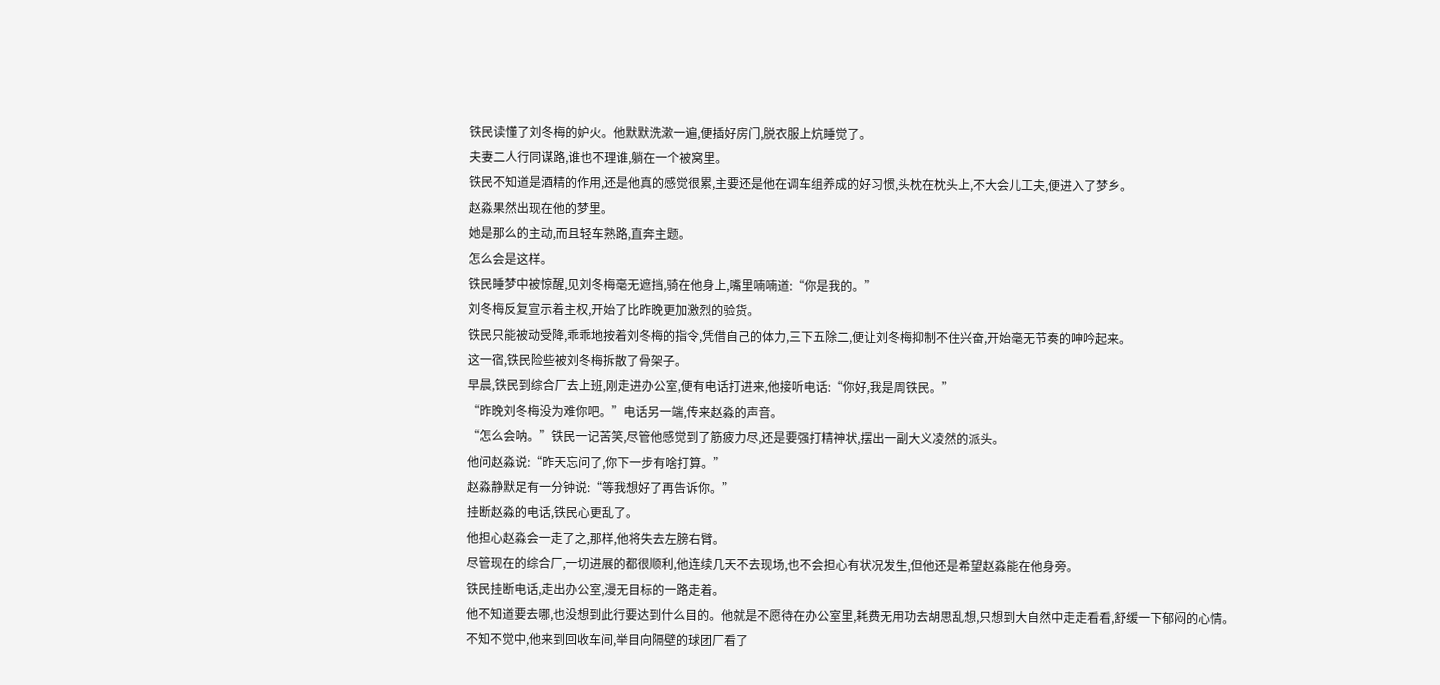铁民读懂了刘冬梅的妒火。他默默洗漱一遍,便插好房门,脱衣服上炕睡觉了。
夫妻二人行同谋路,谁也不理谁,躺在一个被窝里。
铁民不知道是酒精的作用,还是他真的感觉很累,主要还是他在调车组养成的好习惯,头枕在枕头上,不大会儿工夫,便进入了梦乡。
赵淼果然出现在他的梦里。
她是那么的主动,而且轻车熟路,直奔主题。
怎么会是这样。
铁民睡梦中被惊醒,见刘冬梅毫无遮挡,骑在他身上,嘴里喃喃道:“你是我的。”
刘冬梅反复宣示着主权,开始了比昨晚更加激烈的验货。
铁民只能被动受降,乖乖地按着刘冬梅的指令,凭借自己的体力,三下五除二,便让刘冬梅抑制不住兴奋,开始毫无节奏的呻吟起来。
这一宿,铁民险些被刘冬梅拆散了骨架子。
早晨,铁民到综合厂去上班,刚走进办公室,便有电话打进来,他接听电话:“你好,我是周铁民。”
“昨晚刘冬梅没为难你吧。”电话另一端,传来赵淼的声音。
“怎么会呐。”铁民一记苦笑,尽管他感觉到了筋疲力尽,还是要强打精神状,摆出一副大义凌然的派头。
他问赵淼说:“昨天忘问了,你下一步有啥打算。”
赵淼静默足有一分钟说:“等我想好了再告诉你。”
挂断赵淼的电话,铁民心更乱了。
他担心赵淼会一走了之,那样,他将失去左膀右臂。
尽管现在的综合厂,一切进展的都很顺利,他连续几天不去现场,也不会担心有状况发生,但他还是希望赵淼能在他身旁。
铁民挂断电话,走出办公室,漫无目标的一路走着。
他不知道要去哪,也没想到此行要达到什么目的。他就是不愿待在办公室里,耗费无用功去胡思乱想,只想到大自然中走走看看,舒缓一下郁闷的心情。
不知不觉中,他来到回收车间,举目向隔壁的球团厂看了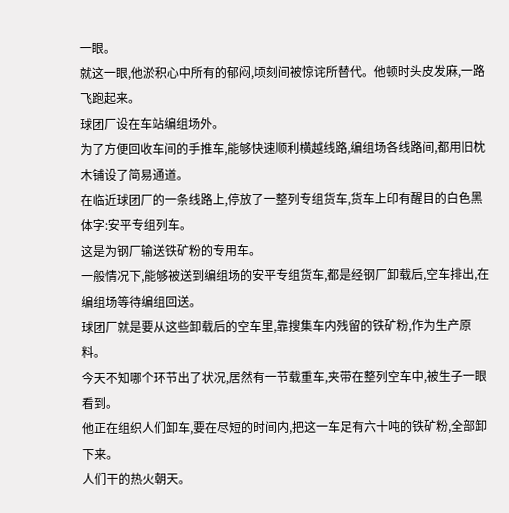一眼。
就这一眼,他淤积心中所有的郁闷,顷刻间被惊诧所替代。他顿时头皮发麻,一路飞跑起来。
球团厂设在车站编组场外。
为了方便回收车间的手推车,能够快速顺利横越线路,编组场各线路间,都用旧枕木铺设了简易通道。
在临近球团厂的一条线路上,停放了一整列专组货车,货车上印有醒目的白色黑体字:安平专组列车。
这是为钢厂输送铁矿粉的专用车。
一般情况下,能够被送到编组场的安平专组货车,都是经钢厂卸载后,空车排出,在编组场等待编组回送。
球团厂就是要从这些卸载后的空车里,靠搜集车内残留的铁矿粉,作为生产原料。
今天不知哪个环节出了状况,居然有一节载重车,夹带在整列空车中,被生子一眼看到。
他正在组织人们卸车,要在尽短的时间内,把这一车足有六十吨的铁矿粉,全部卸下来。
人们干的热火朝天。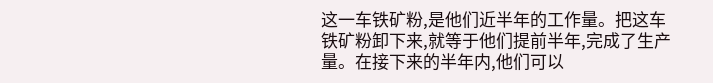这一车铁矿粉,是他们近半年的工作量。把这车铁矿粉卸下来,就等于他们提前半年,完成了生产量。在接下来的半年内,他们可以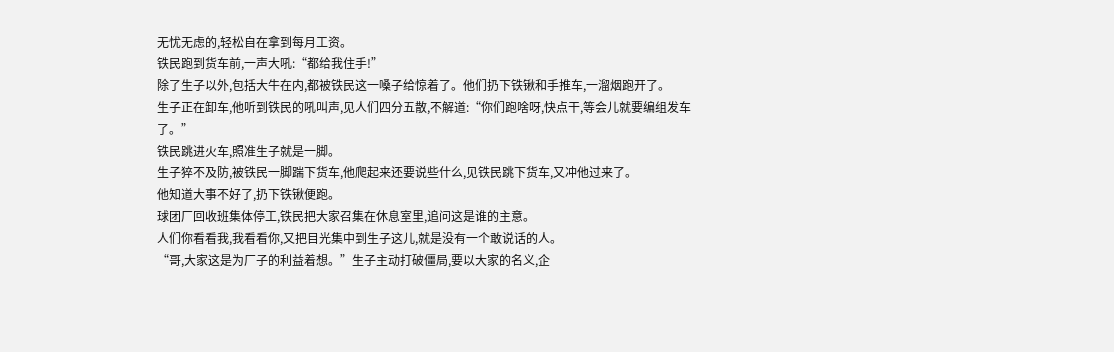无忧无虑的,轻松自在拿到每月工资。
铁民跑到货车前,一声大吼:“都给我住手!”
除了生子以外,包括大牛在内,都被铁民这一嗓子给惊着了。他们扔下铁锹和手推车,一溜烟跑开了。
生子正在卸车,他听到铁民的吼叫声,见人们四分五散,不解道:“你们跑啥呀,快点干,等会儿就要编组发车了。”
铁民跳进火车,照准生子就是一脚。
生子猝不及防,被铁民一脚踹下货车,他爬起来还要说些什么,见铁民跳下货车,又冲他过来了。
他知道大事不好了,扔下铁锹便跑。
球团厂回收班集体停工,铁民把大家召集在休息室里,追问这是谁的主意。
人们你看看我,我看看你,又把目光集中到生子这儿,就是没有一个敢说话的人。
“哥,大家这是为厂子的利益着想。”生子主动打破僵局,要以大家的名义,企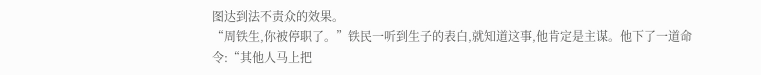图达到法不责众的效果。
“周铁生,你被停职了。”铁民一听到生子的表白,就知道这事,他肯定是主谋。他下了一道命令:“其他人马上把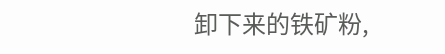卸下来的铁矿粉,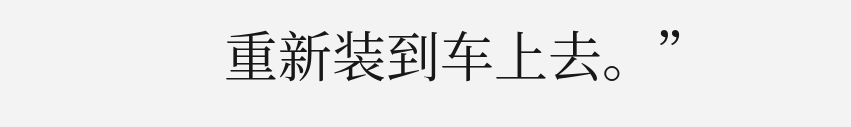重新装到车上去。”